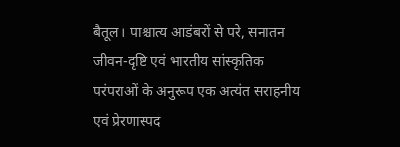बैतूल। पाश्चात्य आडंबरों से परे, सनातन जीवन-दृष्टि एवं भारतीय सांस्कृतिक परंपराओं के अनुरूप एक अत्यंत सराहनीय एवं प्रेरणास्पद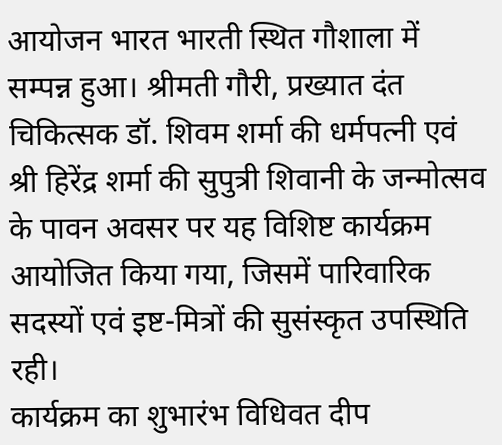आयोजन भारत भारती स्थित गौशाला में सम्पन्न हुआ। श्रीमती गौरी, प्रख्यात दंत चिकित्सक डॉ. शिवम शर्मा की धर्मपत्नी एवं श्री हिरेंद्र शर्मा की सुपुत्री शिवानी के जन्मोत्सव के पावन अवसर पर यह विशिष्ट कार्यक्रम आयोजित किया गया, जिसमें पारिवारिक सदस्यों एवं इष्ट-मित्रों की सुसंस्कृत उपस्थिति रही।
कार्यक्रम का शुभारंभ विधिवत दीप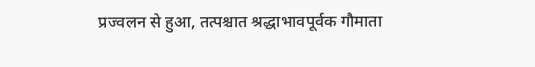प्रज्वलन से हुआ, तत्पश्चात श्रद्धाभावपूर्वक गौमाता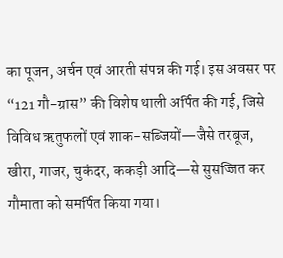का पूजन, अर्चन एवं आरती संपन्न की गई। इस अवसर पर “121 गौ-ग्रास” की विशेष थाली अर्पित की गई, जिसे विविध ऋतुफलों एवं शाक-सब्जियों—जैसे तरबूज, खीरा, गाजर, चुकंदर, ककड़ी आदि—से सुसज्जित कर गौमाता को समर्पित किया गया।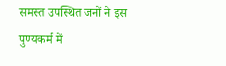समस्त उपस्थित जनों ने इस पुण्यकर्म में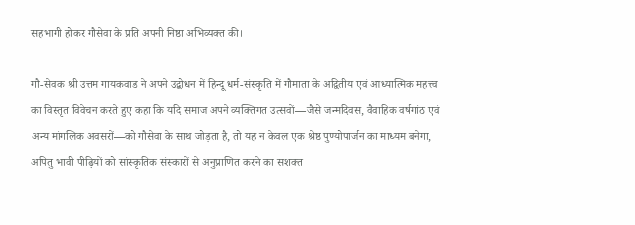सहभागी होकर गौसेवा के प्रति अपनी निष्ठा अभिव्यक्त की।

गौ-सेवक श्री उत्तम गायकवाड ने अपने उद्बोधन में हिन्दू धर्म-संस्कृति में गौमाता के अद्वितीय एवं आध्यात्मिक महत्त्व का विस्तृत विवेचन करते हुए कहा कि यदि समाज अपने व्यक्तिगत उत्सवों—जैसे जन्मदिवस, वैवाहिक वर्षगांठ एवं अन्य मांगलिक अवसरों—को गौसेवा के साथ जोड़ता है, तो यह न केवल एक श्रेष्ठ पुण्योपार्जन का माध्यम बनेगा, अपितु भावी पीढ़ियों को सांस्कृतिक संस्कारों से अनुप्राणित करने का सशक्त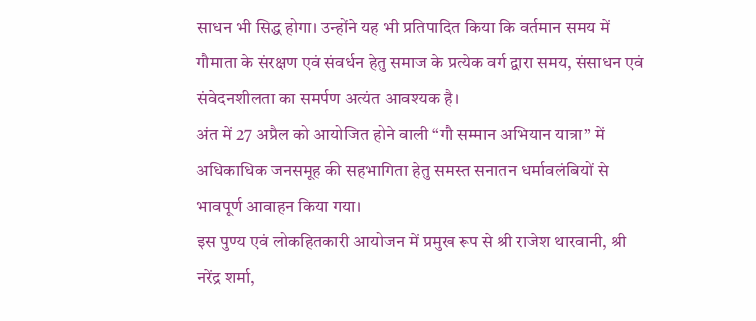साधन भी सिद्ध होगा। उन्होंने यह भी प्रतिपादित किया कि वर्तमान समय में गौमाता के संरक्षण एवं संवर्धन हेतु समाज के प्रत्येक वर्ग द्वारा समय, संसाधन एवं संवेदनशीलता का समर्पण अत्यंत आवश्यक है।
अंत में 27 अप्रैल को आयोजित होने वाली “गौ सम्मान अभियान यात्रा” में अधिकाधिक जनसमूह की सहभागिता हेतु समस्त सनातन धर्मावलंबियों से भावपूर्ण आवाहन किया गया।
इस पुण्य एवं लोकहितकारी आयोजन में प्रमुख रूप से श्री राजेश थारवानी, श्री नरेंद्र शर्मा,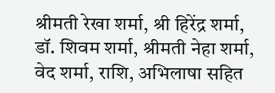श्रीमती रेखा शर्मा, श्री हिरेंद्र शर्मा, डॉ. शिवम शर्मा, श्रीमती नेहा शर्मा, वेद शर्मा, राशि, अभिलाषा सहित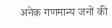अनेक गणमान्य जनों की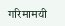गरिमामयी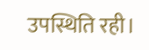उपस्थिति रही।